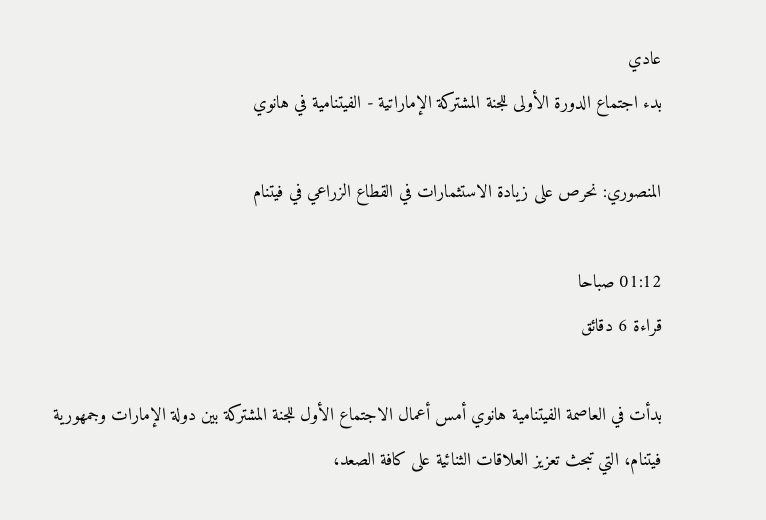عادي
بدء اجتماع الدورة الأولى للجنة المشتركة الإماراتية - الفيتنامية في هانوي

المنصوري: نحرص على زيادة الاستثمارات في القطاع الزراعي في فيتنام

01:12 صباحا
قراءة 6 دقائق

بدأت في العاصمة الفيتنامية هانوي أمس أعمال الاجتماع الأول للجنة المشتركة بين دولة الإمارات وجمهورية فيتنام، التي تبحث تعزيز العلاقات الثنائية على كافة الصعد،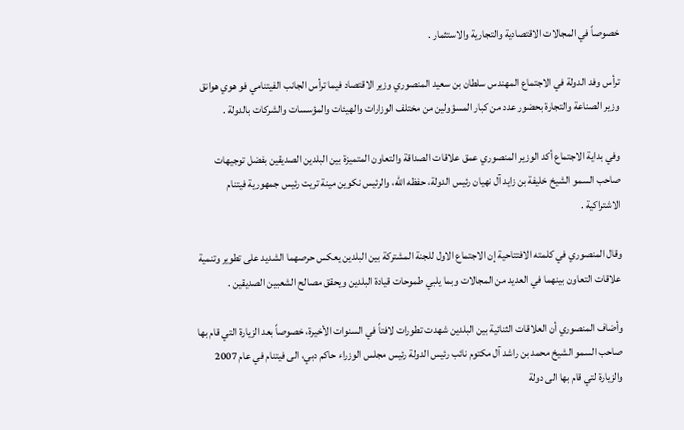خصوصاً في المجالات الاقتصادية والتجارية والاستثمار .

ترأس وفد الدولة في الاجتماع المهندس سلطان بن سعيد المنصوري وزير الاقتصاد فيما ترأس الجانب الفيتنامي فو هوي هوانق وزير الصناعة والتجارة بحضور عدد من كبار المسؤولين من مختلف الوزارات والهيئات والمؤسسات والشركات بالدولة .

وفي بداية الاجتماع أكد الوزير المنصوري عمق علاقات الصداقة والتعاون المتميزة بين البلدين الصديقين بفضل توجيهات صاحب السمو الشيخ خليفة بن زايد آل نهيان رئيس الدولة، حفظه الله، والرئيس نكوين مينة تريت رئيس جمهورية فيتنام الاشتراكية .

وقال المنصوري في كلمته الافتتاحية إن الاجتماع الاول للجنة المشتركة بين البلدين يعكس حرصهما الشديد على تطوير وتنمية علاقات التعاون بينهما في العديد من المجالات وبما يلبي طموحات قيادة البلدين ويحقق مصالح الشعبين الصديقين .

وأضاف المنصوري أن العلاقات الثنائية بين البلدين شهدت تطورات لافتاً في السنوات الأخيرة، خصوصاً بعد الزيارة التي قام بها صاحب السمو الشيخ محمد بن راشد آل مكتوم نائب رئيس الدولة رئيس مجلس الوزراء حاكم دبي، الى فيتنام في عام 2007 والزيارة لتي قام بها الى دولة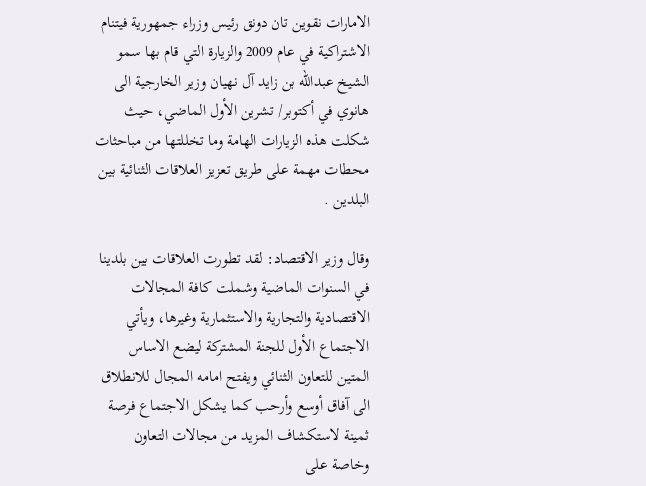الامارات نقوين تان دونق رئيس وزراء جمهورية فيتنام الاشتراكية في عام 2009 والزيارة التي قام بها سمو الشيخ عبدالله بن زايد آل نهيان وزير الخارجية الى هانوي في أكتوبر/ تشرين الأول الماضي، حيث شكلت هذه الزيارات الهامة وما تخللتها من مباحثات محطات مهمة على طريق تعزيز العلاقات الثنائية بين البلدين .

وقال وزير الاقتصاد: لقد تطورت العلاقات بين بلدينا في السنوات الماضية وشملت كافة المجالات الاقتصادية والتجارية والاستثمارية وغيرها، ويأتي الاجتماع الأول للجنة المشتركة ليضع الاساس المتين للتعاون الثنائي ويفتح امامه المجال للانطلاق الى آفاق أوسع وأرحب كما يشكل الاجتماع فرصة ثمينة لاستكشاف المزيد من مجالات التعاون وخاصة على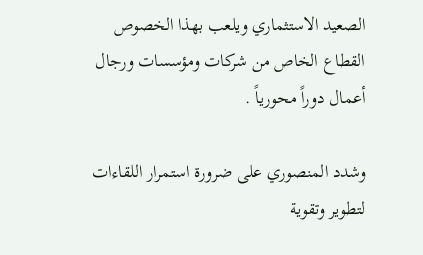الصعيد الاستثماري ويلعب بهذا الخصوص القطاع الخاص من شركات ومؤسسات ورجال أعمال دوراً محورياً .

وشدد المنصوري على ضرورة استمرار اللقاءات لتطوير وتقوية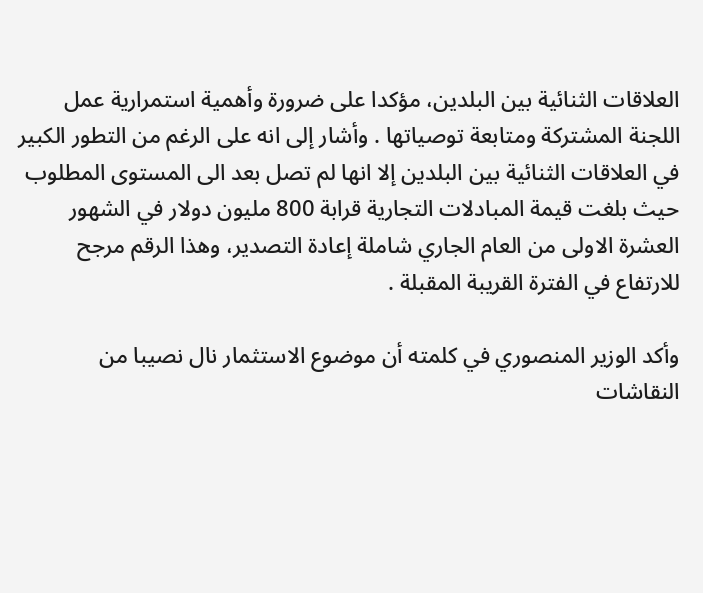العلاقات الثنائية بين البلدين، مؤكدا على ضرورة وأهمية استمرارية عمل اللجنة المشتركة ومتابعة توصياتها . وأشار إلى انه على الرغم من التطور الكبير في العلاقات الثنائية بين البلدين إلا انها لم تصل بعد الى المستوى المطلوب حيث بلغت قيمة المبادلات التجارية قرابة 800 مليون دولار في الشهور العشرة الاولى من العام الجاري شاملة إعادة التصدير، وهذا الرقم مرجح للارتفاع في الفترة القريبة المقبلة .

وأكد الوزير المنصوري في كلمته أن موضوع الاستثمار نال نصيبا من النقاشات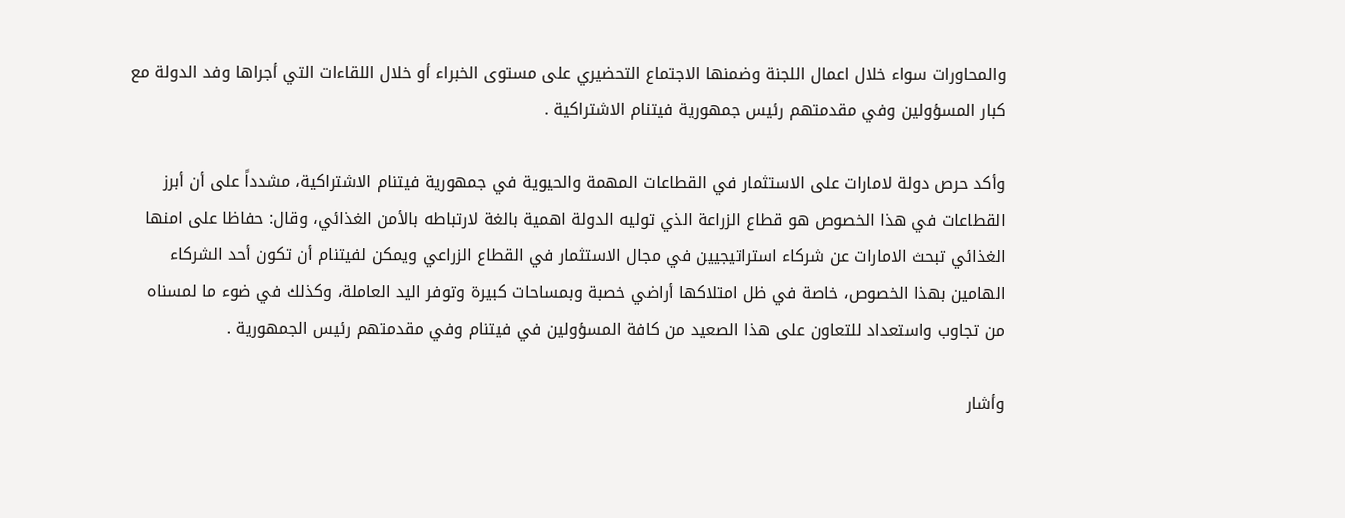والمحاورات سواء خلال اعمال اللجنة وضمنها الاجتماع التحضيري على مستوى الخبراء أو خلال اللقاءات التي أجراها وفد الدولة مع كبار المسؤولين وفي مقدمتهم رئيس جمهورية فيتنام الاشتراكية .

وأكد حرص دولة لامارات على الاستثمار في القطاعات المهمة والحيوية في جمهورية فيتنام الاشتراكية، مشدداً على أن أبرز القطاعات في هذا الخصوص هو قطاع الزراعة الذي توليه الدولة اهمية بالغة لارتباطه بالأمن الغذائي، وقال: حفاظا على امنها الغذائي تبحث الامارات عن شركاء استراتيجيين في مجال الاستثمار في القطاع الزراعي ويمكن لفيتنام أن تكون أحد الشركاء الهامين بهذا الخصوص، خاصة في ظل امتلاكها أراضي خصبة وبمساحات كبيرة وتوفر اليد العاملة، وكذلك في ضوء ما لمسناه من تجاوب واستعداد للتعاون على هذا الصعيد من كافة المسؤولين في فيتنام وفي مقدمتهم رئيس الجمهورية .

وأشار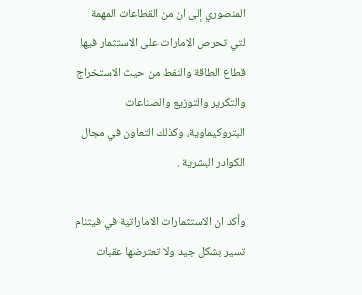المنصوري إلى ان من القطاعات المهمة لتي تحرص الامارات على الاستثمار فيها قطاع الطاقة والنفط من حيث الاستخراج والتكرير والتوزيع والصناعات البتروكيماوية، وكذلك التعاون في مجال الكوادر البشرية .

وأكد ان الاستثمارات الاماراتية في فيتنام تسير بشكل جيد ولا تعترضها عقبات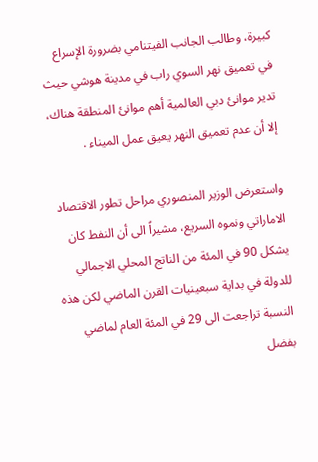كبيرة، وطالب الجانب الفيتنامي بضرورة الإسراع في تعميق نهر السوي راب في مدينة هوشي حيث تدير موانئ دبي العالمية أهم موانئ المنطقة هناك، إلا أن عدم تعميق النهر يعيق عمل الميناء .

واستعرض الوزير المنصوري مراحل تطور الاقتصاد الاماراتي ونموه السريع، مشيراً الى أن النفط كان يشكل 90 في المئة من الناتج المحلي الاجمالي للدولة في بداية سبعينيات القرن الماضي لكن هذه النسبة تراجعت الى 29 في المئة العام لماضي بفضل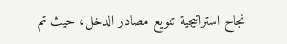نجاح استراتيجية تنويع مصادر الدخل، حيث تم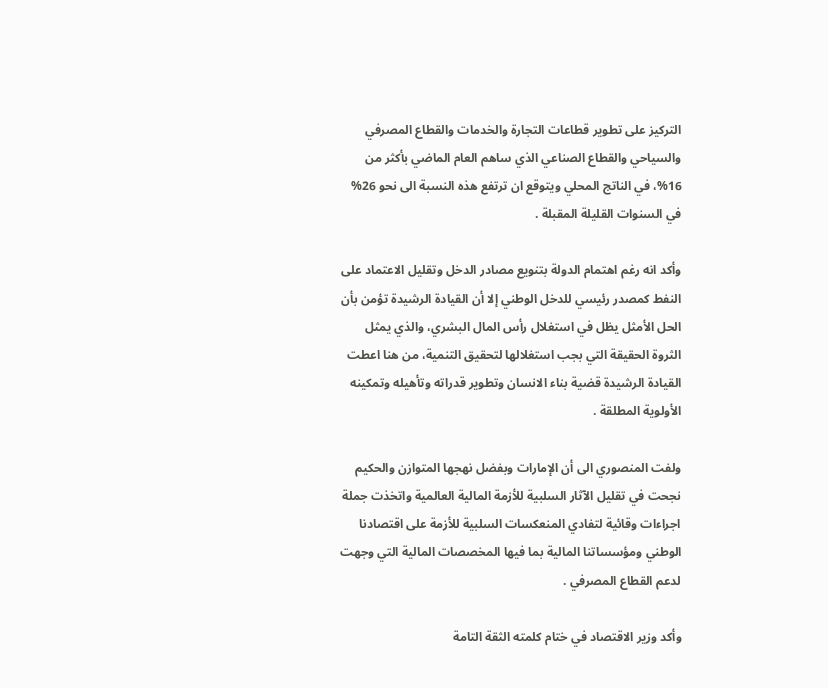التركيز على تطوير قطاعات التجارة والخدمات والقطاع المصرفي والسياحي والقطاع الصناعي الذي ساهم العام الماضي بأكثر من 16%، في الناتج المحلي ويتوقع ان ترتفع هذه النسبة الى نحو 26% في السنوات القليلة المقبلة .

وأكد انه رغم اهتمام الدولة بتنويع مصادر الدخل وتقليل الاعتماد على النفط كمصدر رئيسي للدخل الوطني إلا أن القيادة الرشيدة تؤمن بأن الحل الأمثل يظل في استغلال رأس المال البشري، والذي يمثل الثروة الحقيقة التي بجب استغلالها لتحقيق التنمية، من هنا اعطت القيادة الرشيدة قضية بناء الانسان وتطوير قدراته وتأهيله وتمكينه الأولوية المطلقة .

ولفت المنصوري الى أن الإمارات وبفضل نهجها المتوازن والحكيم نجحت في تقليل الآثار السلبية للأزمة المالية العالمية واتخذت جملة اجراءات وقائية لتفادي المنعكسات السلبية للأزمة على اقتصادنا الوطني ومؤسساتنا المالية بما فيها المخصصات المالية التي وجهت لدعم القطاع المصرفي .

وأكد وزير الاقتصاد في ختام كلمته الثقة التامة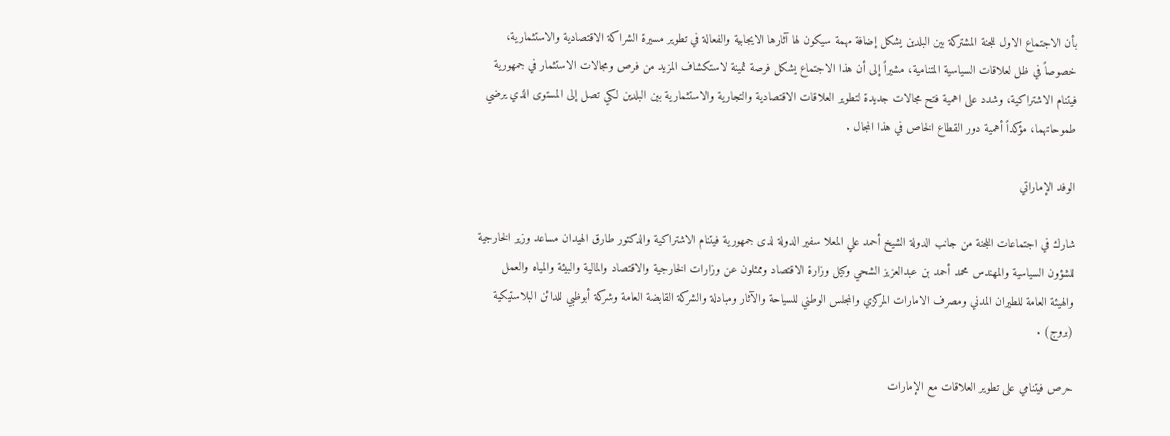بأن الاجتماع الاول للجنة المشتركة بين البلدين يشكل إضافة مهمة سيكون لها آثارها الايجابية والفعالة في تطوير مسيرة الشراكة الاقتصادية والاستثمارية، خصوصاً في ظل لعلاقات السياسية المتنامية، مشيراً إلى أن هذا الاجتماع يشكل فرصة ثمينة لاستكشاف المزيد من فرص ومجالات الاستثمار في جمهورية فيتنام الاشتراكية، وشدد على اهمية فتح مجالات جديدة لتطوير العلاقات الاقتصادية والتجارية والاستثمارية بين البلدين لكي تصل إلى المستوى الذي يرضي طموحاتهما، مؤكداً أهمية دور القطاع الخاص في هذا المجال .

الوفد الإماراتي

شارك في اجتماعات اللجنة من جانب الدولة الشيخ أحمد علي المعلا سفير الدولة لدى جمهورية فيتنام الاشتراكية والدكتور طارق الهيدان مساعد وزير الخارجية للشؤون السياسية والمهندس محمد أحمد بن عبدالعزيز الشحي وكيل وزارة الاقتصاد وممثلون عن وزارات الخارجية والاقتصاد والمالية والبيئة والمياه والعمل والهيئة العامة للطيران المدني ومصرف الامارات المركزي والمجلس الوطني للسياحة والآثار ومبادلة والشركة القابضة العامة وشركة أبوظبي للدائن البلاستيكية (بروج) .

حرص فيتنامي على تطوير العلاقات مع الإمارات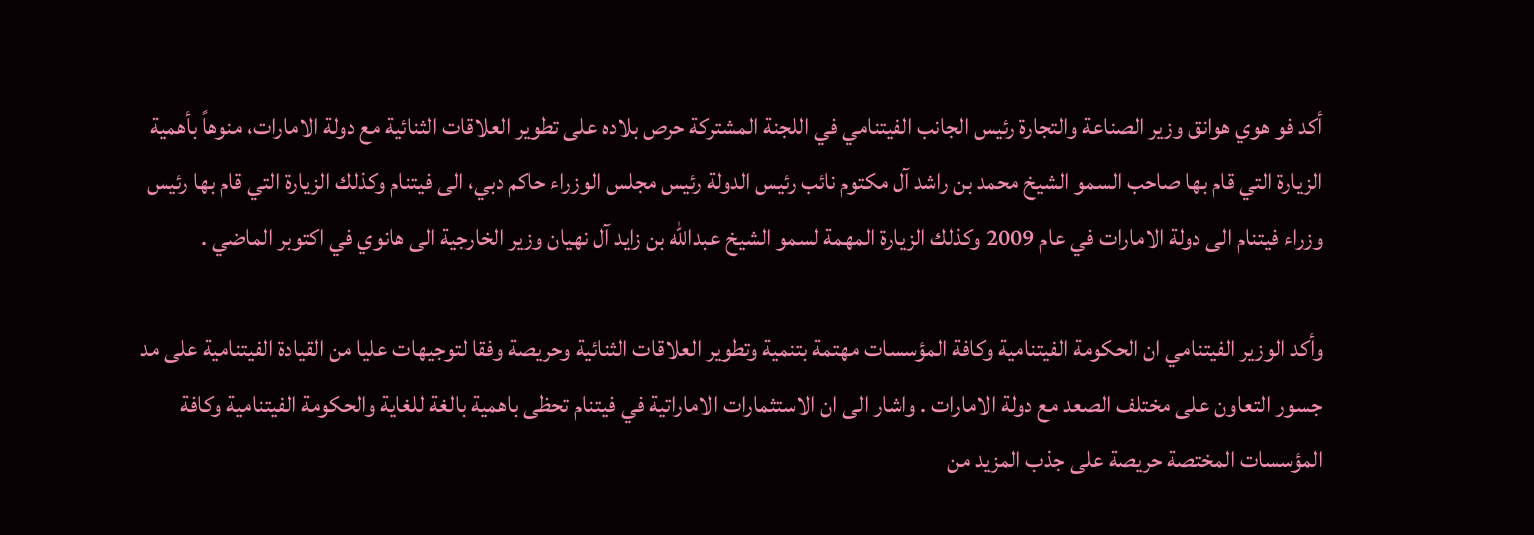أكد فو هوي هوانق وزير الصناعة والتجارة رئيس الجانب الفيتنامي في اللجنة المشتركة حرص بلاده على تطوير العلاقات الثنائية مع دولة الامارات، منوهاً بأهمية الزيارة التي قام بها صاحب السمو الشيخ محمد بن راشد آل مكتوم نائب رئيس الدولة رئيس مجلس الوزراء حاكم دبي، الى فيتنام وكذلك الزيارة التي قام بها رئيس وزراء فيتنام الى دولة الامارات في عام 2009 وكذلك الزيارة المهمة لسمو الشيخ عبدالله بن زايد آل نهيان وزير الخارجية الى هانوي في اكتوبر الماضي .

وأكد الوزير الفيتنامي ان الحكومة الفيتنامية وكافة المؤسسات مهتمة بتنمية وتطوير العلاقات الثنائية وحريصة وفقا لتوجيهات عليا من القيادة الفيتنامية على مد جسور التعاون على مختلف الصعد مع دولة الامارات . واشار الى ان الاستثمارات الاماراتية في فيتنام تحظى باهمية بالغة للغاية والحكومة الفيتنامية وكافة المؤسسات المختصة حريصة على جذب المزيد من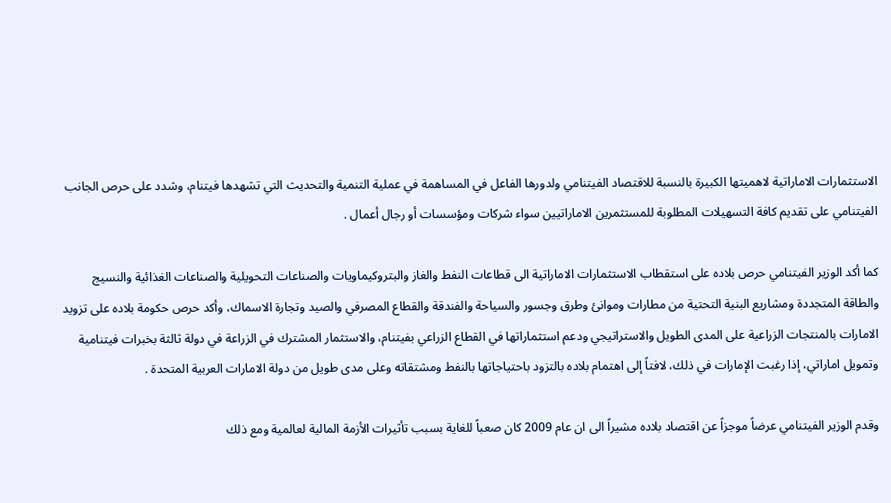الاستثمارات الاماراتية لاهميتها الكبيرة بالنسبة للاقتصاد الفيتنامي ولدورها الفاعل في المساهمة في عملية التنمية والتحديث التي تشهدها فيتنام، وشدد على حرص الجانب الفيتنامي على تقديم كافة التسهيلات المطلوبة للمستثمرين الاماراتيين سواء شركات ومؤسسات أو رجال أعمال .

كما أكد الوزير الفيتنامي حرص بلاده على استقطاب الاستثمارات الاماراتية الى قطاعات النفط والغاز والبتروكيماويات والصناعات التحويلية والصناعات الغذائية والنسيج والطاقة المتجددة ومشاريع البنية التحتية من مطارات وموانئ وطرق وجسور والسياحة والفندقة والقطاع المصرفي والصيد وتجارة الاسماك، وأكد حرص حكومة بلاده على تزويد الامارات بالمنتجات الزراعية على المدى الطويل والاستراتيجي ودعم استثماراتها في القطاع الزراعي بفيتنام، والاستثمار المشترك في الزراعة في دولة ثالثة بخبرات فيتنامية وتمويل اماراتي، إذا رغبت الإمارات في ذلك، لافتاً إلى اهتمام بلاده بالتزود باحتياجاتها بالنفط ومشتقاته وعلى مدى طويل من دولة الامارات العربية المتحدة .

وقدم الوزير الفيتنامي عرضاً موجزاً عن اقتصاد بلاده مشيراً الى ان عام 2009 كان صعباً للغاية بسبب تأثيرات الأزمة المالية لعالمية ومع ذلك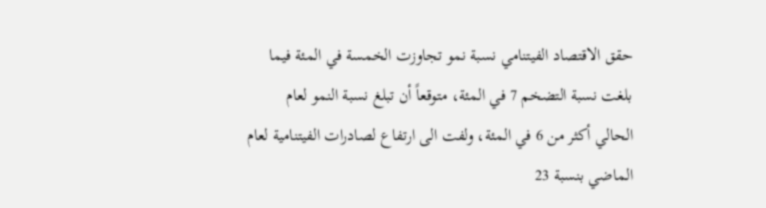حقق الاقتصاد الفيتنامي نسبة نمو تجاوزت الخمسة في المئة فيما بلغت نسبة التضخم 7 في المئة، متوقعاً أن تبلغ نسبة النمو لعام الحالي أكثر من 6 في المئة، ولفت الى ارتفاع لصادرات الفيتنامية لعام الماضي بنسبة 23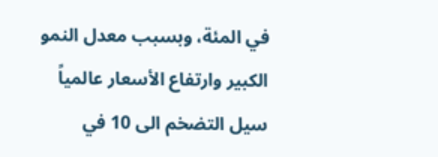في المئة، وبسبب معدل النمو الكبير وارتفاع الأسعار عالمياً سيل التضخم الى 10 في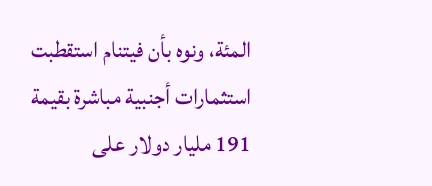المئة، ونوه بأن فيتنام استقطبت استثمارات أجنبية مباشرة بقيمة 191 مليار دولار على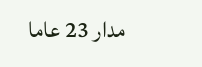مدار 23 عاما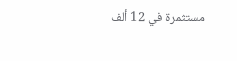مستثمرة في 12 ألف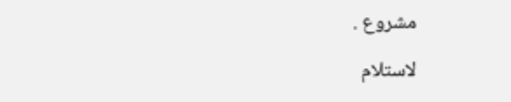مشروع .

لاستلام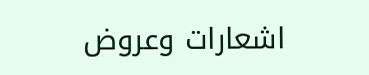اشعارات وعروض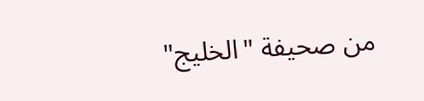من صحيفة "الخليج"